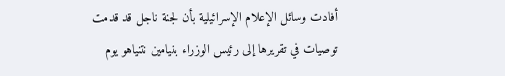أفادت وسائل الإعلام الإسرائيلية بأن لجنة ناجل قد قدمت توصيات في تقريرها إلى رئيس الوزراء بنيامين نتنياهو يوم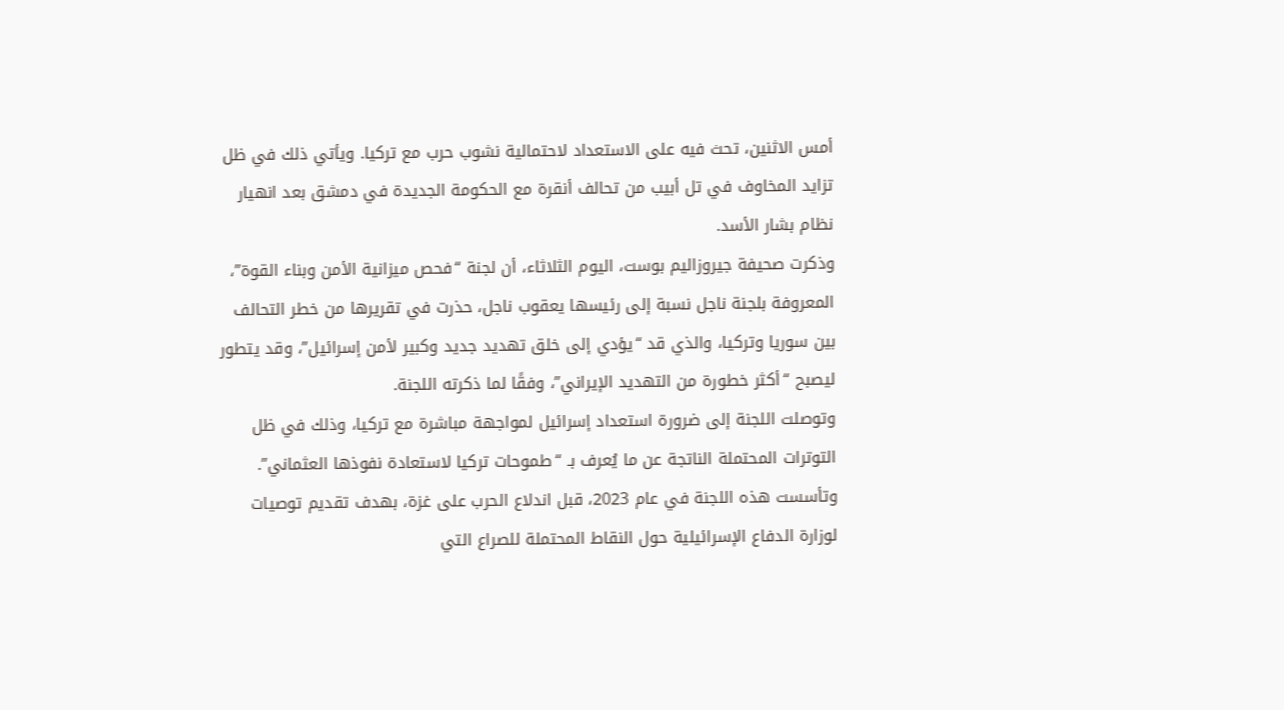أمس الاثنين، تحث فيه على الاستعداد لاحتمالية نشوب حرب مع تركيا. ويأتي ذلك في ظل تزايد المخاوف في تل أبيب من تحالف أنقرة مع الحكومة الجديدة في دمشق بعد انهيار نظام بشار الأسد.
وذكرت صحيفة جيروزاليم بوست، اليوم الثلاثاء، أن لجنة “فحص ميزانية الأمن وبناء القوة”، المعروفة بلجنة ناجل نسبة إلى رئيسها يعقوب ناجل، حذرت في تقريرها من خطر التحالف بين سوريا وتركيا، والذي قد “يؤدي إلى خلق تهديد جديد وكبير لأمن إسرائيل”، وقد يتطور ليصبح “أكثر خطورة من التهديد الإيراني”، وفقًا لما ذكرته اللجنة.
وتوصلت اللجنة إلى ضرورة استعداد إسرائيل لمواجهة مباشرة مع تركيا، وذلك في ظل التوترات المحتملة الناتجة عن ما يُعرف بـ “طموحات تركيا لاستعادة نفوذها العثماني”.
وتأسست هذه اللجنة في عام 2023، قبل اندلاع الحرب على غزة، بهدف تقديم توصيات لوزارة الدفاع الإسرائيلية حول النقاط المحتملة للصراع التي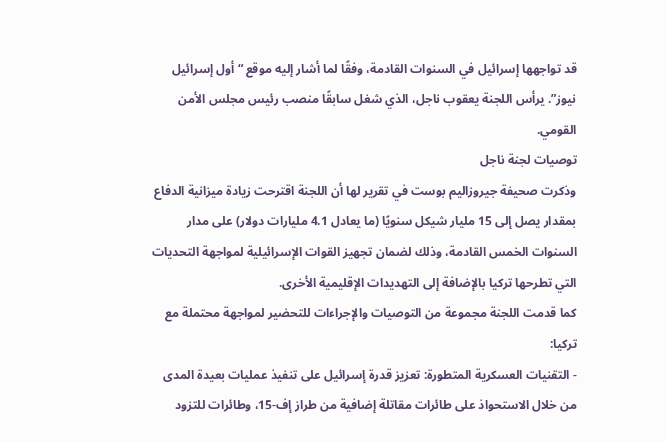قد تواجهها إسرائيل في السنوات القادمة، وفقًا لما أشار إليه موقع “أول إسرائيل نيوز”. يرأس اللجنة يعقوب ناجل، الذي شغل سابقًا منصب رئيس مجلس الأمن القومي.
توصيات لجنة ناجل
وذكرت صحيفة جيروزاليم بوست في تقرير لها أن اللجنة اقترحت زيادة ميزانية الدفاع بمقدار يصل إلى 15 مليار شيكل سنويًا (ما يعادل 4.1 مليارات دولار) على مدار السنوات الخمس القادمة، وذلك لضمان تجهيز القوات الإسرائيلية لمواجهة التحديات التي تطرحها تركيا بالإضافة إلى التهديدات الإقليمية الأخرى.
كما قدمت اللجنة مجموعة من التوصيات والإجراءات للتحضير لمواجهة محتملة مع تركيا:
- التقنيات العسكرية المتطورة: تعزيز قدرة إسرائيل على تنفيذ عمليات بعيدة المدى من خلال الاستحواذ على طائرات مقاتلة إضافية من طراز إف-15، وطائرات للتزود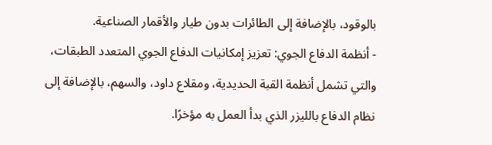بالوقود، بالإضافة إلى الطائرات بدون طيار والأقمار الصناعية.
- أنظمة الدفاع الجوي: تعزيز إمكانيات الدفاع الجوي المتعدد الطبقات، والتي تشمل أنظمة القبة الحديدية، ومقلاع داود، والسهم، بالإضافة إلى نظام الدفاع بالليزر الذي بدأ العمل به مؤخرًا.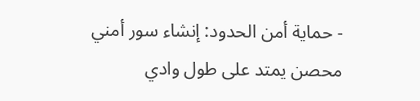- حماية أمن الحدود: إنشاء سور أمني محصن يمتد على طول وادي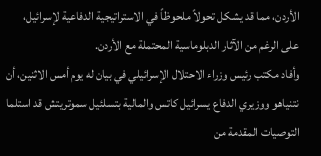الأردن، مما قد يشكل تحولاً ملحوظاً في الاستراتيجية الدفاعية لإسرائيل، على الرغم من الآثار الدبلوماسية المحتملة مع الأردن.
وأفاد مكتب رئيس وزراء الاحتلال الإسرائيلي في بيان له يوم أمس الاثنين، أن نتنياهو ووزيري الدفاع يسرائيل كاتس والمالية بتسلئيل سموتريتش قد استلما التوصيات المقدمة من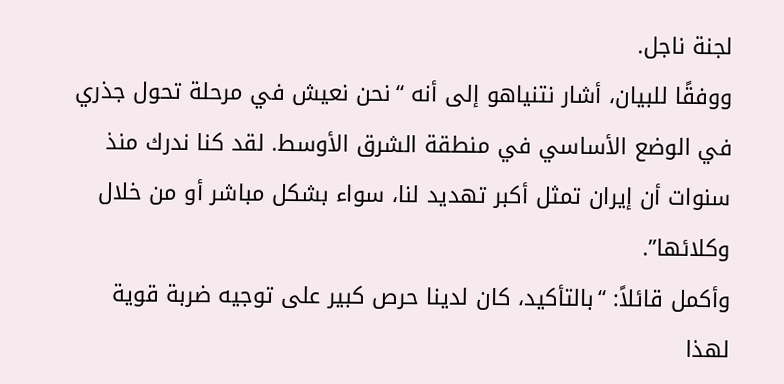لجنة ناجل.
ووفقًا للبيان، أشار نتنياهو إلى أنه “نحن نعيش في مرحلة تحول جذري في الوضع الأساسي في منطقة الشرق الأوسط. لقد كنا ندرك منذ سنوات أن إيران تمثل أكبر تهديد لنا، سواء بشكل مباشر أو من خلال وكلائها”.
وأكمل قائلاً: “بالتأكيد، كان لدينا حرص كبير على توجيه ضربة قوية لهذا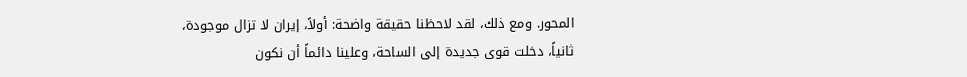المحور. ومع ذلك، لقد لاحظنا حقيقة واضحة: أولاً، إيران لا تزال موجودة، ثانياً، دخلت قوى جديدة إلى الساحة، وعلينا دائماً أن نكون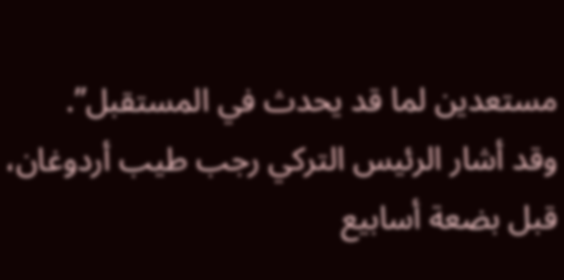مستعدين لما قد يحدث في المستقبل”.
وقد أشار الرئيس التركي رجب طيب أردوغان، قبل بضعة أسابيع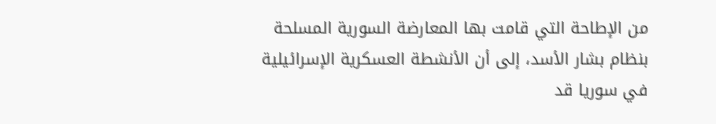من الإطاحة التي قامت بها المعارضة السورية المسلحة بنظام بشار الأسد، إلى أن الأنشطة العسكرية الإسرائيلية في سوريا قد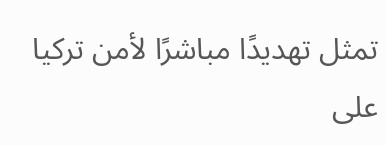تمثل تهديدًا مباشرًا لأمن تركيا على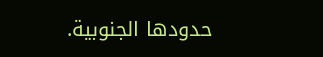حدودها الجنوبية.